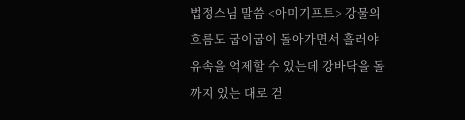법정스님 말씀 <아미기프트> 강물의 흐름도 굽이굽이 돌아가면서 흘러야 유속을 억제할 수 있는데 강바닥을 돌까지 있는 대로 걷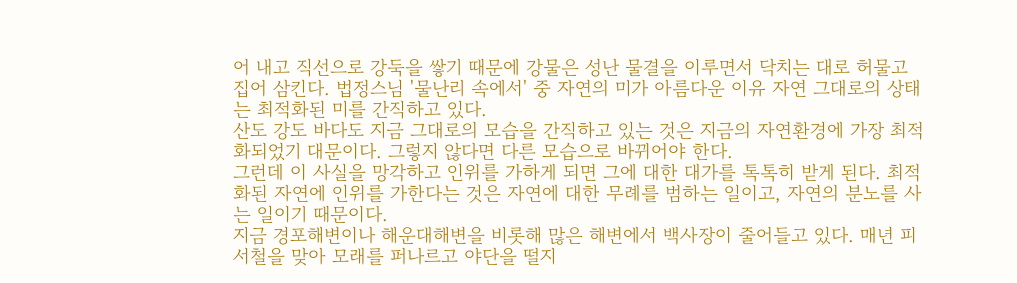어 내고 직선으로 강둑을 쌓기 때문에 강물은 성난 물결을 이루면서 닥치는 대로 허물고 집어 삼킨다. 법정스님 '물난리 속에서' 중 자연의 미가 아름다운 이유 자연 그대로의 상태는 최적화된 미를 간직하고 있다.
산도 강도 바다도 지금 그대로의 모습을 간직하고 있는 것은 지금의 자연환경에 가장 최적화되었기 대문이다. 그렇지 않다면 다른 모습으로 바뀌어야 한다.
그런데 이 사실을 망각하고 인위를 가하게 되면 그에 대한 대가를 톡톡히 받게 된다. 최적화된 자연에 인위를 가한다는 것은 자연에 대한 무례를 범하는 일이고, 자연의 분노를 사는 일이기 때문이다.
지금 경포해변이나 해운대해변을 비롯해 많은 해변에서 백사장이 줄어들고 있다. 매년 피서철을 맞아 모래를 퍼나르고 야단을 떨지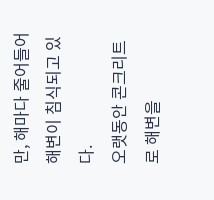만, 해마다 줄어들어 해변이 침식되고 있다.
오랫동안 콘크리트로 해변을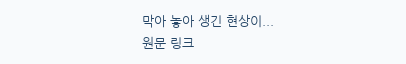막아 놓아 생긴 현상이...
원문 링크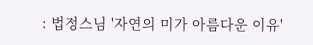: 법정스님 '자연의 미가 아름다운 이유'